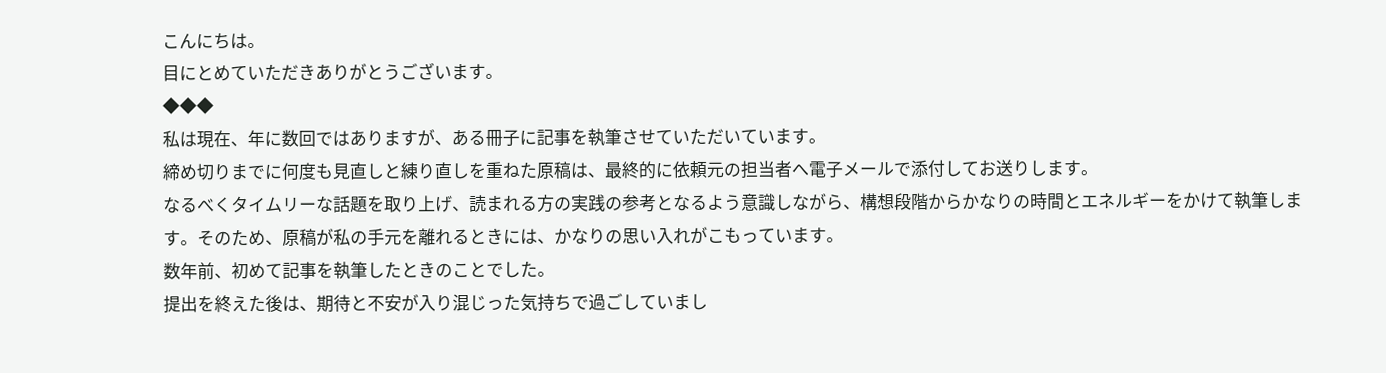こんにちは。
目にとめていただきありがとうございます。
◆◆◆
私は現在、年に数回ではありますが、ある冊子に記事を執筆させていただいています。
締め切りまでに何度も見直しと練り直しを重ねた原稿は、最終的に依頼元の担当者へ電子メールで添付してお送りします。
なるべくタイムリーな話題を取り上げ、読まれる方の実践の参考となるよう意識しながら、構想段階からかなりの時間とエネルギーをかけて執筆します。そのため、原稿が私の手元を離れるときには、かなりの思い入れがこもっています。
数年前、初めて記事を執筆したときのことでした。
提出を終えた後は、期待と不安が入り混じった気持ちで過ごしていまし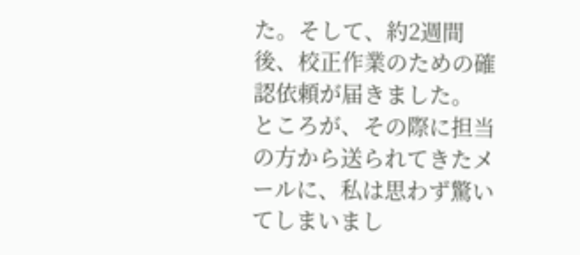た。そして、約2週間後、校正作業のための確認依頼が届きました。
ところが、その際に担当の方から送られてきたメールに、私は思わず驚いてしまいまし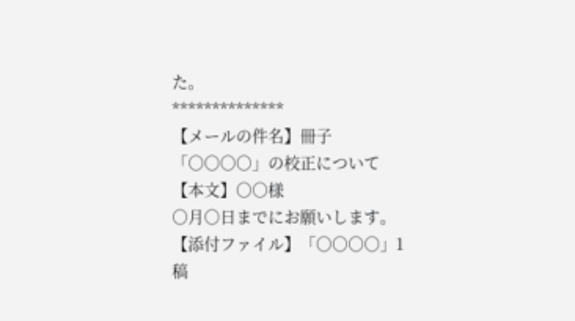た。
**************
【メールの件名】冊子「○○○○」の校正について
【本文】○○様
○月○日までにお願いします。
【添付ファイル】「○○○○」1稿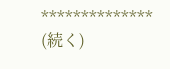**************
(続く)